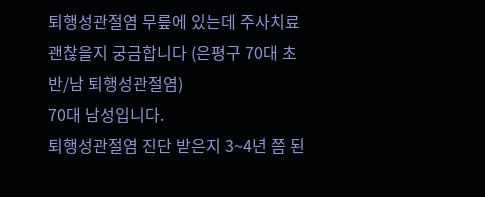퇴행성관절염 무릎에 있는데 주사치료 괜찮을지 궁금합니다 (은평구 70대 초반/남 퇴행성관절염)
70대 남성입니다.
퇴행성관절염 진단 받은지 3~4년 쯤 된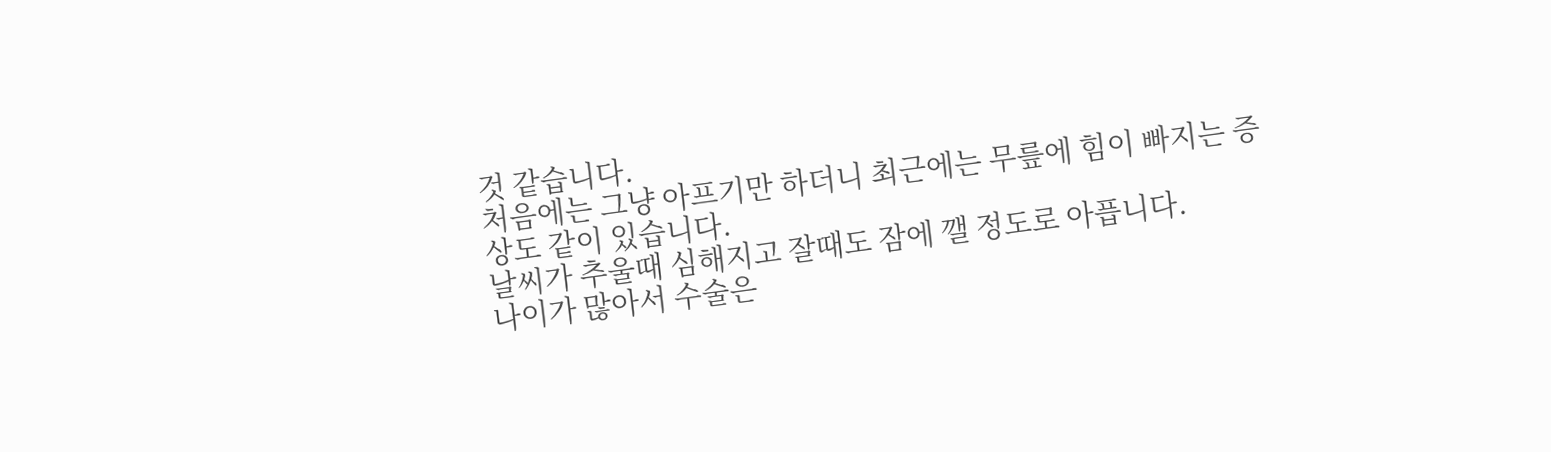것 같습니다.
처음에는 그냥 아프기만 하더니 최근에는 무릎에 힘이 빠지는 증상도 같이 있습니다.
날씨가 추울때 심해지고 잘때도 잠에 깰 정도로 아픕니다.
나이가 많아서 수술은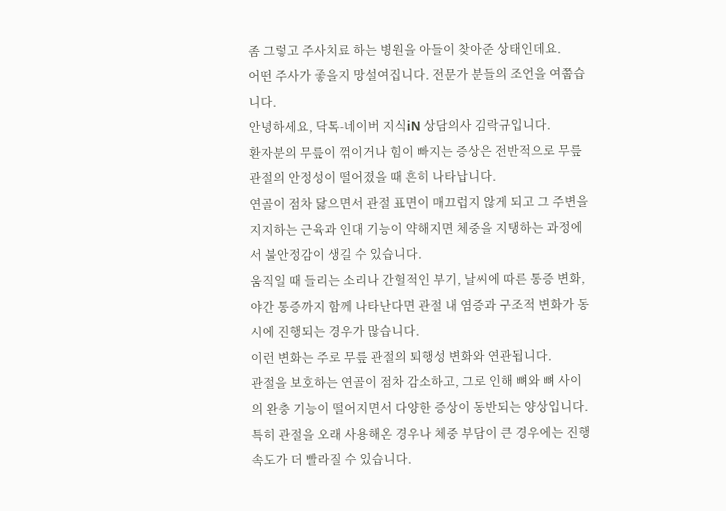좀 그렇고 주사치료 하는 병원을 아들이 찾아준 상태인데요.
어떤 주사가 좋을지 망설여집니다. 전문가 분들의 조언을 여쭙습니다.
안녕하세요, 닥톡-네이버 지식iN 상담의사 김락규입니다.
환자분의 무릎이 꺾이거나 힘이 빠지는 증상은 전반적으로 무릎 관절의 안정성이 떨어졌을 때 흔히 나타납니다.
연골이 점차 닳으면서 관절 표면이 매끄럽지 않게 되고 그 주변을 지지하는 근육과 인대 기능이 약해지면 체중을 지탱하는 과정에서 불안정감이 생길 수 있습니다.
움직일 때 들리는 소리나 간헐적인 부기, 날씨에 따른 통증 변화, 야간 통증까지 함께 나타난다면 관절 내 염증과 구조적 변화가 동시에 진행되는 경우가 많습니다.
이런 변화는 주로 무릎 관절의 퇴행성 변화와 연관됩니다.
관절을 보호하는 연골이 점차 감소하고, 그로 인해 뼈와 뼈 사이의 완충 기능이 떨어지면서 다양한 증상이 동반되는 양상입니다.
특히 관절을 오래 사용해온 경우나 체중 부담이 큰 경우에는 진행 속도가 더 빨라질 수 있습니다.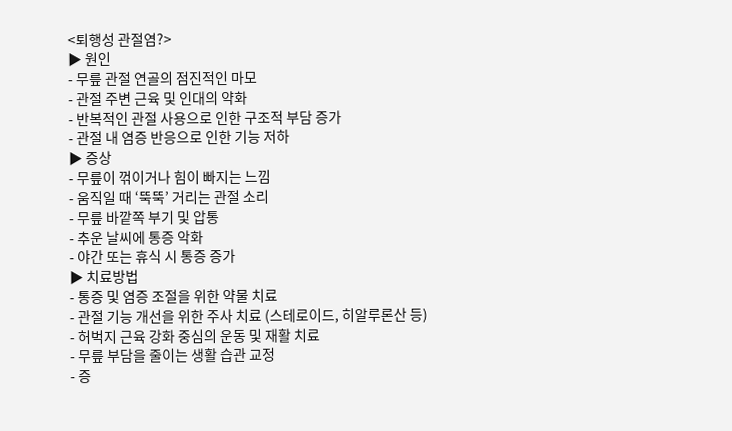<퇴행성 관절염?>
▶ 원인
- 무릎 관절 연골의 점진적인 마모
- 관절 주변 근육 및 인대의 약화
- 반복적인 관절 사용으로 인한 구조적 부담 증가
- 관절 내 염증 반응으로 인한 기능 저하
▶ 증상
- 무릎이 꺾이거나 힘이 빠지는 느낌
- 움직일 때 ‘뚝뚝’ 거리는 관절 소리
- 무릎 바깥쪽 부기 및 압통
- 추운 날씨에 통증 악화
- 야간 또는 휴식 시 통증 증가
▶ 치료방법
- 통증 및 염증 조절을 위한 약물 치료
- 관절 기능 개선을 위한 주사 치료 (스테로이드, 히알루론산 등)
- 허벅지 근육 강화 중심의 운동 및 재활 치료
- 무릎 부담을 줄이는 생활 습관 교정
- 증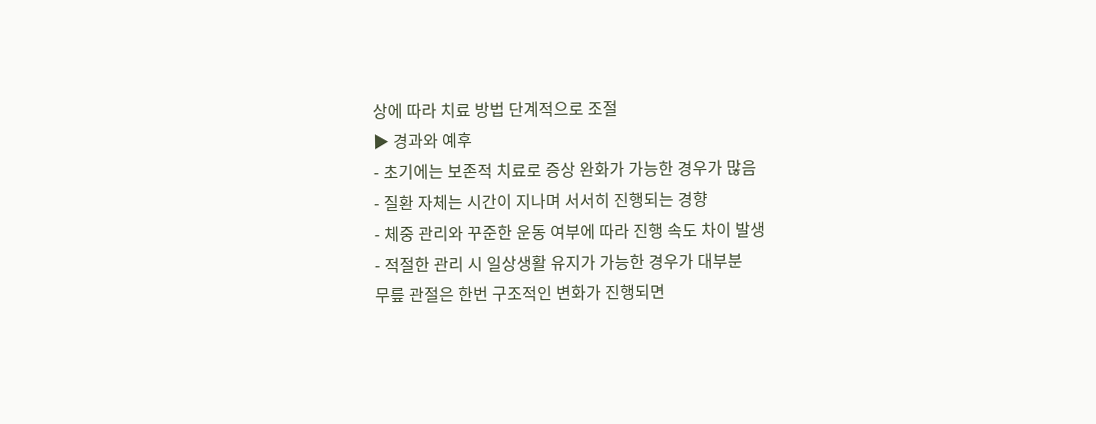상에 따라 치료 방법 단계적으로 조절
▶ 경과와 예후
- 초기에는 보존적 치료로 증상 완화가 가능한 경우가 많음
- 질환 자체는 시간이 지나며 서서히 진행되는 경향
- 체중 관리와 꾸준한 운동 여부에 따라 진행 속도 차이 발생
- 적절한 관리 시 일상생활 유지가 가능한 경우가 대부분
무릎 관절은 한번 구조적인 변화가 진행되면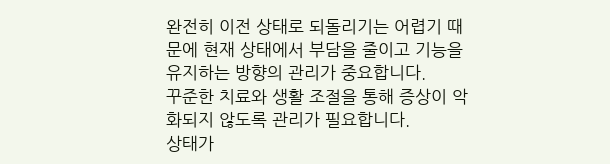완전히 이전 상태로 되돌리기는 어렵기 때문에 현재 상태에서 부담을 줄이고 기능을 유지하는 방향의 관리가 중요합니다.
꾸준한 치료와 생활 조절을 통해 증상이 악화되지 않도록 관리가 필요합니다.
상태가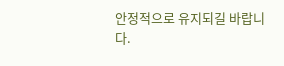안정적으로 유지되길 바랍니다.